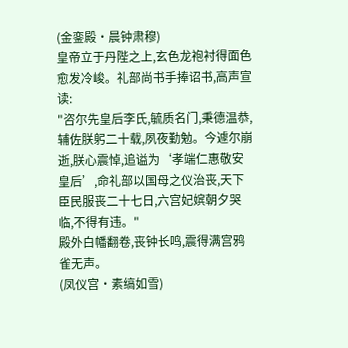(金銮殿·晨钟肃穆)
皇帝立于丹陛之上,玄色龙袍衬得面色愈发冷峻。礼部尚书手捧诏书,高声宣读:
"咨尔先皇后李氏,毓质名门,秉德温恭,辅佐朕躬二十载,夙夜勤勉。今遽尔崩逝,朕心震悼,追谥为‘孝端仁惠敬安皇后’,命礼部以国母之仪治丧,天下臣民服丧二十七日,六宫妃嫔朝夕哭临,不得有违。"
殿外白幡翻卷,丧钟长鸣,震得满宫鸦雀无声。
(凤仪宫·素缟如雪)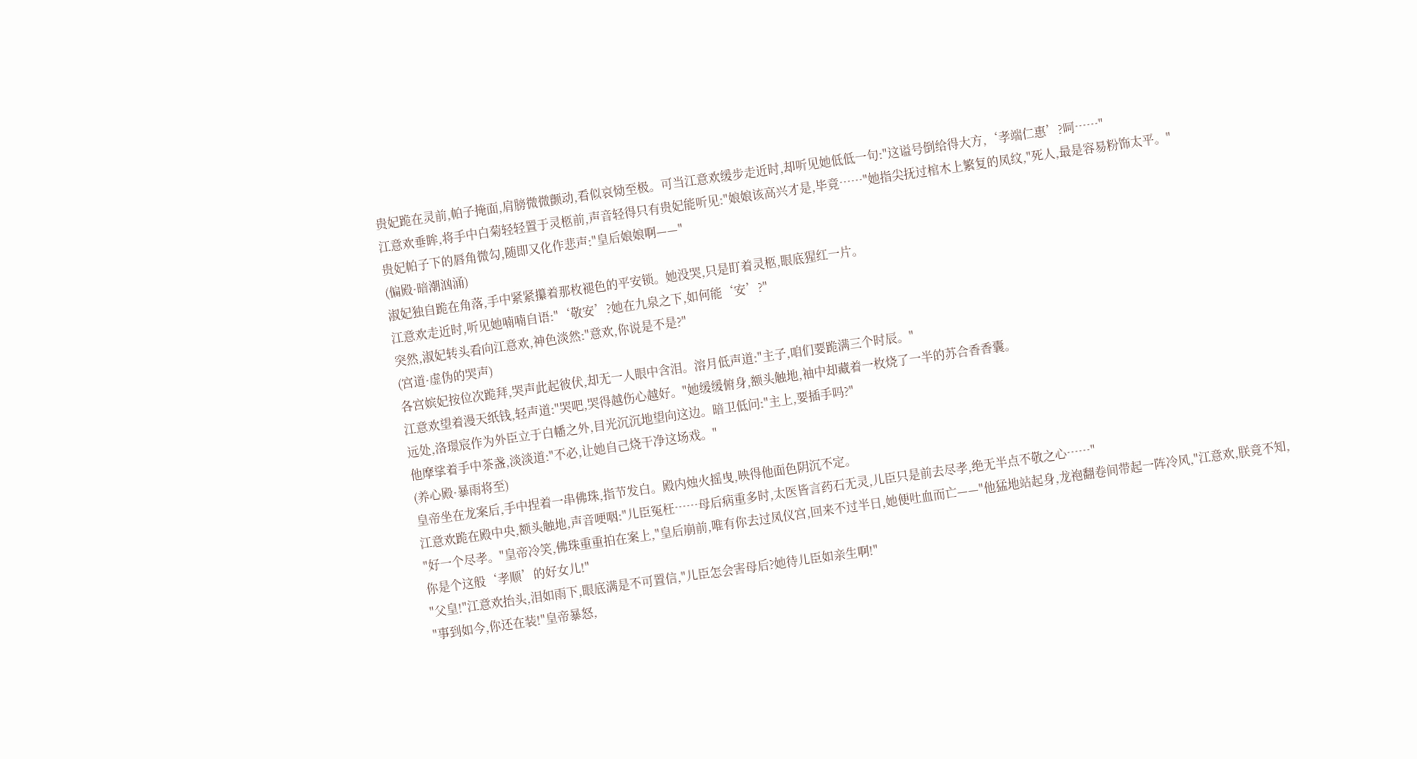贵妃跪在灵前,帕子掩面,肩膀微微颤动,看似哀恸至极。可当江意欢缓步走近时,却听见她低低一句:"这谥号倒给得大方,‘孝端仁惠’?呵……"
江意欢垂眸,将手中白菊轻轻置于灵柩前,声音轻得只有贵妃能听见:"娘娘该高兴才是,毕竟……"她指尖抚过棺木上繁复的凤纹,"死人,最是容易粉饰太平。"
贵妃帕子下的唇角微勾,随即又化作悲声:"皇后娘娘啊——"
(偏殿·暗潮汹涌)
淑妃独自跪在角落,手中紧紧攥着那枚褪色的平安锁。她没哭,只是盯着灵柩,眼底猩红一片。
江意欢走近时,听见她喃喃自语:"‘敬安’?她在九泉之下,如何能‘安’?"
突然,淑妃转头看向江意欢,神色淡然:"意欢,你说是不是?"
(宫道·虚伪的哭声)
各宫嫔妃按位次跪拜,哭声此起彼伏,却无一人眼中含泪。溶月低声道:"主子,咱们要跪满三个时辰。"
江意欢望着漫天纸钱,轻声道:"哭吧,哭得越伤心越好。"她缓缓俯身,额头触地,袖中却藏着一枚烧了一半的苏合香香囊。
远处,洛璟宸作为外臣立于白幡之外,目光沉沉地望向这边。暗卫低问:"主上,要插手吗?"
他摩挲着手中茶盏,淡淡道:"不必,让她自己烧干净这场戏。"
(养心殿·暴雨将至)
皇帝坐在龙案后,手中捏着一串佛珠,指节发白。殿内烛火摇曳,映得他面色阴沉不定。
江意欢跪在殿中央,额头触地,声音哽咽:"儿臣冤枉……母后病重多时,太医皆言药石无灵,儿臣只是前去尽孝,绝无半点不敬之心……"
"好一个尽孝。"皇帝冷笑,佛珠重重拍在案上,"皇后崩前,唯有你去过凤仪宫,回来不过半日,她便吐血而亡——"他猛地站起身,龙袍翻卷间带起一阵冷风,"江意欢,朕竟不知,你是个这般‘孝顺’的好女儿!"
"父皇!"江意欢抬头,泪如雨下,眼底满是不可置信,"儿臣怎会害母后?她待儿臣如亲生啊!"
"事到如今,你还在装!"皇帝暴怒,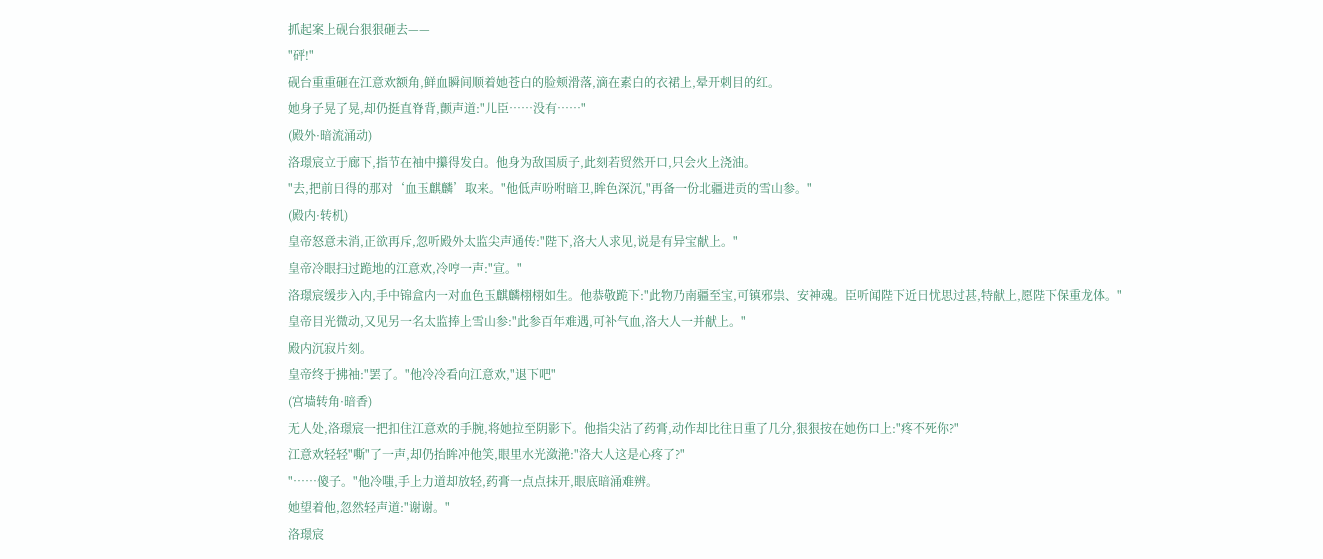抓起案上砚台狠狠砸去——
"砰!"
砚台重重砸在江意欢额角,鲜血瞬间顺着她苍白的脸颊滑落,滴在素白的衣裙上,晕开刺目的红。
她身子晃了晃,却仍挺直脊背,颤声道:"儿臣……没有……"
(殿外·暗流涌动)
洛璟宸立于廊下,指节在袖中攥得发白。他身为敌国质子,此刻若贸然开口,只会火上浇油。
"去,把前日得的那对‘血玉麒麟’取来。"他低声吩咐暗卫,眸色深沉,"再备一份北疆进贡的雪山参。"
(殿内·转机)
皇帝怒意未消,正欲再斥,忽听殿外太监尖声通传:"陛下,洛大人求见,说是有异宝献上。"
皇帝冷眼扫过跪地的江意欢,冷哼一声:"宣。"
洛璟宸缓步入内,手中锦盒内一对血色玉麒麟栩栩如生。他恭敬跪下:"此物乃南疆至宝,可镇邪祟、安神魂。臣听闻陛下近日忧思过甚,特献上,愿陛下保重龙体。"
皇帝目光微动,又见另一名太监捧上雪山参:"此参百年难遇,可补气血,洛大人一并献上。"
殿内沉寂片刻。
皇帝终于拂袖:"罢了。"他冷冷看向江意欢,"退下吧"
(宫墙转角·暗香)
无人处,洛璟宸一把扣住江意欢的手腕,将她拉至阴影下。他指尖沾了药膏,动作却比往日重了几分,狠狠按在她伤口上:"疼不死你?"
江意欢轻轻"嘶"了一声,却仍抬眸冲他笑,眼里水光潋滟:"洛大人这是心疼了?"
"……傻子。"他冷嗤,手上力道却放轻,药膏一点点抹开,眼底暗涌难辨。
她望着他,忽然轻声道:"谢谢。"
洛璟宸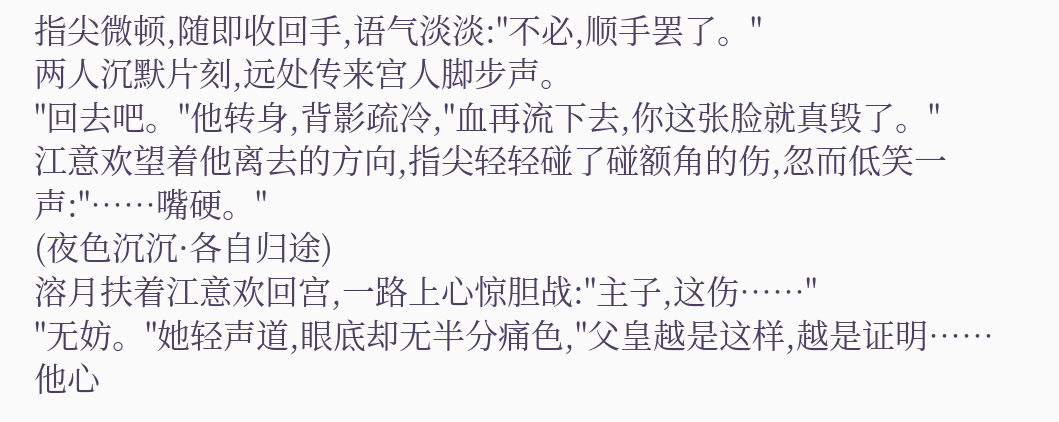指尖微顿,随即收回手,语气淡淡:"不必,顺手罢了。"
两人沉默片刻,远处传来宫人脚步声。
"回去吧。"他转身,背影疏冷,"血再流下去,你这张脸就真毁了。"
江意欢望着他离去的方向,指尖轻轻碰了碰额角的伤,忽而低笑一声:"……嘴硬。"
(夜色沉沉·各自归途)
溶月扶着江意欢回宫,一路上心惊胆战:"主子,这伤……"
"无妨。"她轻声道,眼底却无半分痛色,"父皇越是这样,越是证明……他心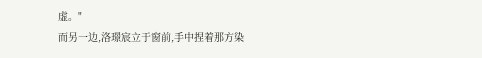虚。"
而另一边,洛璟宸立于窗前,手中捏着那方染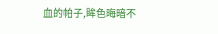血的帕子,眸色晦暗不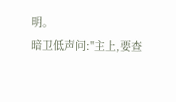明。
暗卫低声问:"主上,要查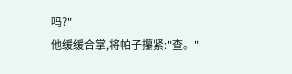吗?"
他缓缓合掌,将帕子攥紧:"查。"